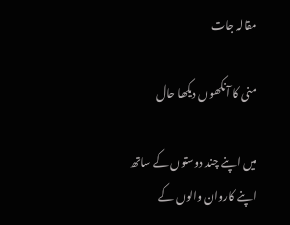مقالہ جات

منی کا آنکھوں دیکھا حال

میں اپنے چند دوستوں کے ساتھ اپنے کاروان والوں کے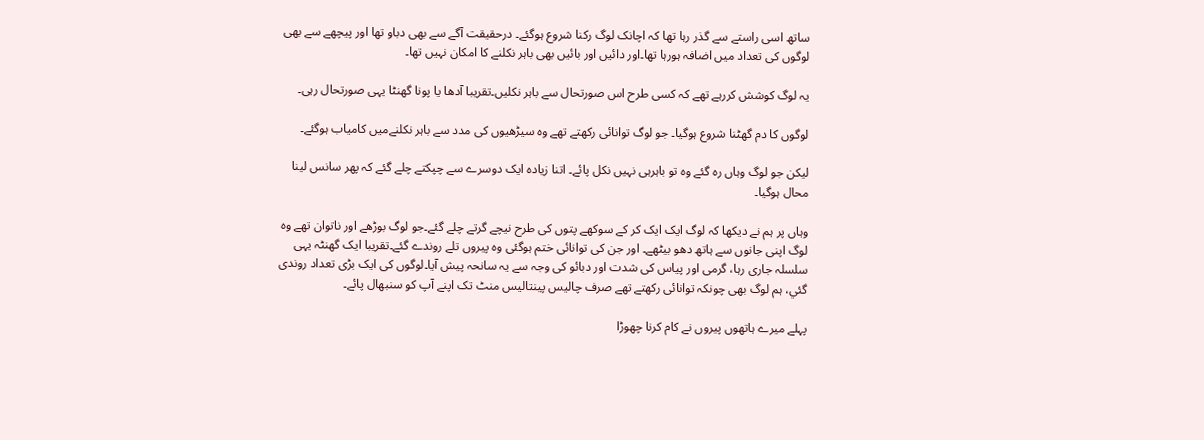ساتھ اسی راستے سے گذر رہا تھا کہ اچانک لوگ رکنا شروع ہوگئے۔ درحقیقت آگے سے بھی دباو تھا اور پیچھے سے بھی لوگوں کی تعداد میں اضافہ ہورہا تھا۔اور دائیں اور بائیں بھی باہر نکلنے کا امکان نہیں تھا۔

یہ لوگ کوشش کررہے تھے کہ کسی طرح اس صورتحال سے باہر نکلیں۔تقریبا آدھا یا پونا گھنٹا یہی صورتحال رہی۔

لوگوں کا دم گھٹنا شروع ہوگیا۔ جو لوگ توانائی رکھتے تھے وہ سیڑھیوں کی مدد سے باہر نکلنےمیں کامیاب ہوگئے۔

لیکن جو لوگ وہاں رہ گئے وہ تو باہرہی نہیں نکل پائے۔ اتنا زیادہ ایک دوسرے سے چپکتے چلے گئے کہ پھر سانس لینا محال ہوگیا۔

وہاں پر ہم نے دیکھا کہ لوگ ایک ایک کر کے سوکھے پتوں کی طرح نیچے گرتے چلے گئے۔جو لوگ بوڑھے اور ناتوان تھے وہ لوگ اپنی جانوں سے ہاتھ دھو بیٹھے۔ اور جن کی توانائی ختم ہوگئی وہ پیروں تلے روندے گئے۔تقریبا ایک گھنٹہ یہی سلسلہ جاری رہا، گرمی اور پیاس کی شدت اور دبائو کی وجہ سے یہ سانحہ پیش آیا۔لوگوں کی ایک بڑی تعداد روندی گئي، ہم لوگ بھی چونکہ توانائی رکھتے تھے صرف چالیس پینتالیس منٹ تک اپنے آپ کو سنبھال پائے۔

پہلے میرے ہاتھوں پیروں نے کام کرنا چھوڑا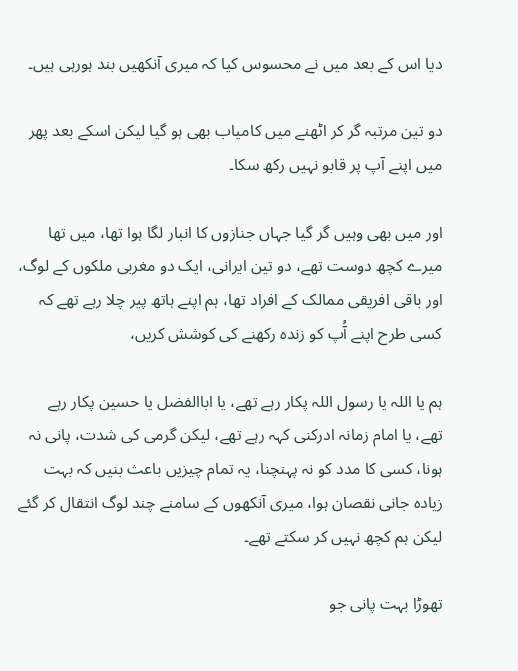دیا اس کے بعد میں نے محسوس کیا کہ میری آنکھیں بند ہورہی ہیں۔

دو تین مرتبہ گر کر اٹھنے میں کامیاب بھی ہو گیا لیکن اسکے بعد پھر میں اپنے آپ پر قابو نہیں رکھ سکا۔

اور میں بھی وہیں گر گیا جہاں جنازوں کا انبار لگا ہوا تھا، میں تھا میرے کچھ دوست تھے، دو تین ایرانی، ایک دو مغربی ملکوں کے لوگ، اور باقی افریقی ممالک کے افراد تھا، ہم اپنے ہاتھ پیر چلا رہے تھے کہ کسی طرح اپنے آُپ کو زندہ رکھنے کی کوشش کریں،

ہم یا اللہ یا رسول اللہ پکار رہے تھے، یا اباالفضل یا حسین پکار رہے تھے، یا امام زمانہ ادرکنی کہہ رہے تھے، لیکن گرمی کی شدت، پانی نہ ہونا، کسی کا مدد کو نہ پہنچنا، یہ تمام چیزیں باعث بنیں کہ بہت زیادہ جانی نقصان ہوا، میری آنکھوں کے سامنے چند لوگ انتقال کر گئے لیکن ہم کچھ نہیں کر سکتے تھے۔

تھوڑا بہت پانی جو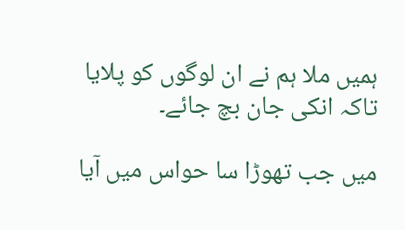ہمیں ملا ہم نے ان لوگوں کو پلایا تاکہ انکی جان بچ جائے۔

میں جب تھوڑا سا حواس میں آیا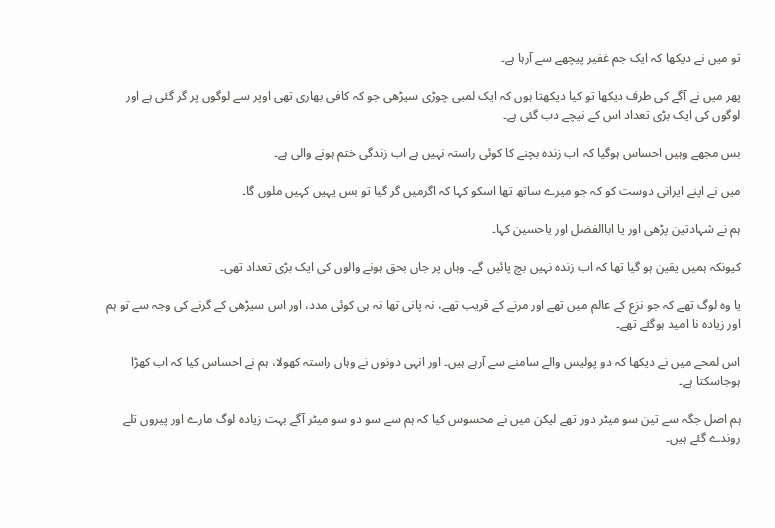تو میں نے دیکھا کہ ایک جم غفیر پیچھے سے آرہا ہے۔

پھر میں نے آگے کی طرف دیکھا تو کیا دیکھتا ہوں کہ ایک لمبی چوڑی سیڑھی جو کہ کافی بھاری تھی اوپر سے لوگوں پر گر گئی ہے اور لوگوں کی ایک بڑی تعداد اس کے نیچے دب گئی ہے۔

بس مجھے وہیں احساس ہوگیا کہ اب زندہ بچنے کا کوئی راستہ نہیں ہے اب زندگی ختم ہونے والی ہے۔

میں نے اپنے ایرانی دوست کو کہ جو میرے ساتھ تھا اسکو کہا کہ اگرمیں گر گیا تو بس یہیں کہیں ملوں گا۔

ہم نے شہادتین پڑھی اور یا اباالفضل اور یاحسین کہا۔

کیونکہ ہمیں یقین ہو گیا تھا کہ اب زندہ نہیں بچ پائیں گے۔ وہاں پر جاں بحق ہونے والوں کی ایک بڑی تعداد تھی۔

یا وہ لوگ تھے کہ جو نزع کے عالم میں تھے اور مرنے کے قریب تھے، نہ پانی تھا نہ ہی کوئی مدد، اور اس سیڑھی کے گرنے کی وجہ سے تو ہم اور زیادہ نا امید ہوگئے تھے۔

اس لمحے میں نے دیکھا کہ دو پولیس والے سامنے سے آرہے ہیں۔ اور انہی دونوں نے وہاں راستہ کھولا، ہم نے احساس کیا کہ اب کھڑا ہوجاسکتا ہے۔

ہم اصل جگہ سے تین سو میٹر دور تھے لیکن میں نے محسوس کیا کہ ہم سے سو دو سو میٹر آگے بہت زیادہ لوگ مارے اور پیروں تلے روندے گئے ہیں۔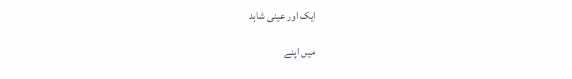ایک اور عینی شاہد

میں اپنے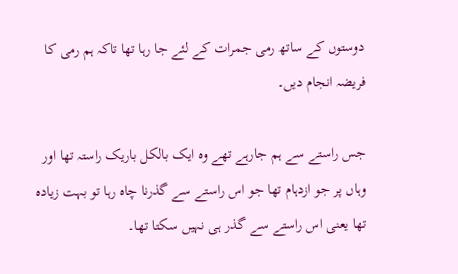دوستوں کے ساتھ رمی جمرات کے لئے جا رہا تھا تاکہ ہم رمی کا فریضہ انجام دیں۔

جس راستے سے ہم جارہے تھے وہ ایک بالکل باریک راستہ تھا اور وہاں پر جو ازدہام تھا جو اس راستے سے گذرنا چاہ رہا تو بہت زیادہ تھا یعنی اس راستے سے گذر ہی نہیں سکتا تھا۔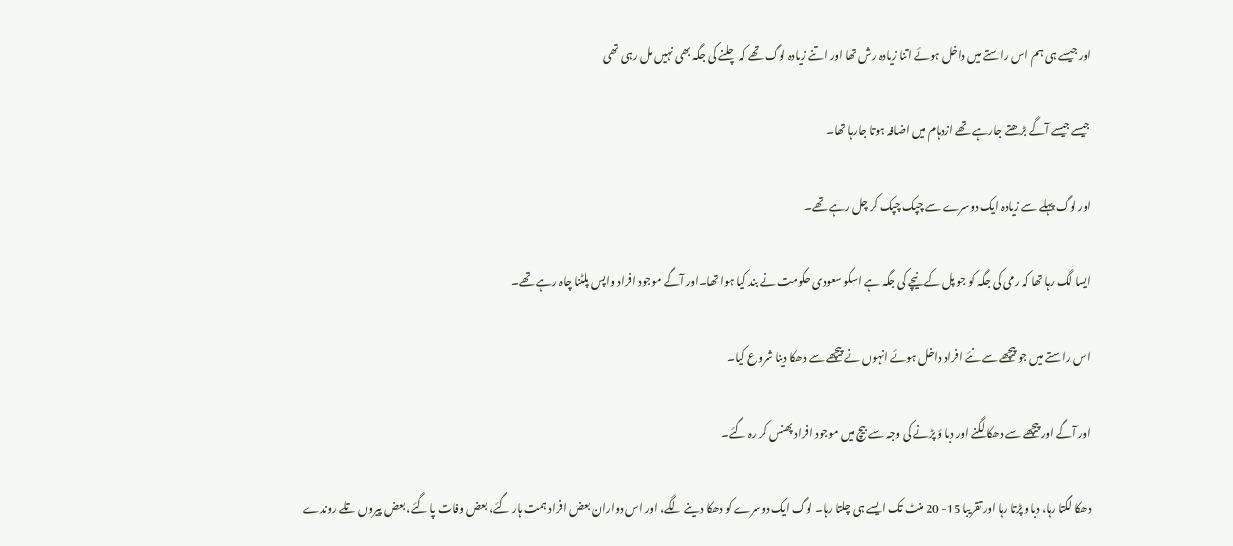اور جیسے ہی ہم اس راستے میں داخل ہوئے اتنا زیادہ رش تھا اور اتنے زیادہ لوگ تھے کہ چلنے کی جگہ بھی نہیں مل رہی تھی

جیسے جیسے آگے بڑھتے جارہے تھے ازدہام میں اضافہ ہوتا جارہا تھا۔

اور لوگ پہلے سے زیادہ ایک دوسرے سے چپک چپک کر چل رہے تھے۔

ایسا لگ رہا تھا کہ رمی کی جگہ کو جو پل کے نیچے کی جگہ ہے اسکو سعودی حکومت نے بند کیا ہوا تھا۔اور آگے موجود افراد واپس پلٹنا چاہ رہے تھے۔

اس راستے میں جو پیچھے سے نئے افراد داخل ہوئے انہوں نے پیچھے سے دھکا دینا شروع کیا۔

اور آگے اور پیچھے سے دھکا لگنے اور دبا ؤ پڑنے کی وجہ سے بیچ میں موجود افراد پھنس کر رہ گئے۔

دھکا لگتا رہا، دباو پڑتا رہا اور تقریبا 15- 20 منٹ تک ایسے ہی چلتا رہا۔ لوگ ایک دوسرے کو دھکا دینے لگے، اور اس دواران بعض افراد ہمت ہار گئے، بعض وفات پا گئے، بعض پیروں تلے روندے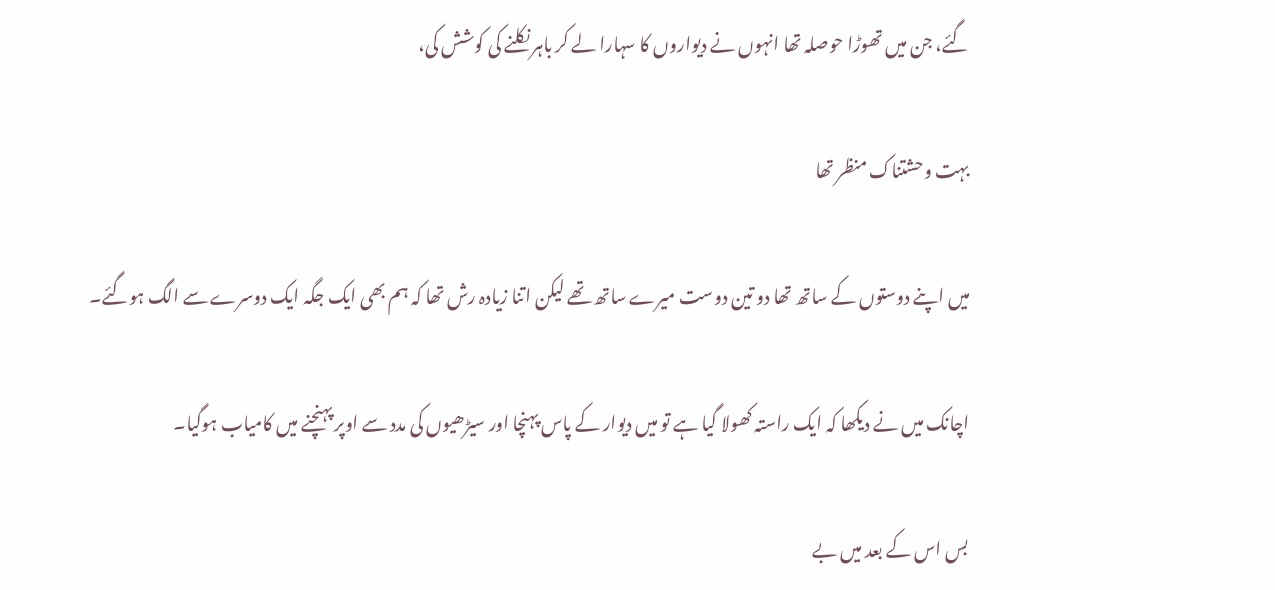گئے، جن میں تھوڑا حوصلہ تھا انہوں نے دیواروں کا سہارا لے کر باہر نکلنے کی کوشش کی،

بہت وحشتناک منظر تھا

میں اپنے دوستوں کے ساتھ تھا دو تین دوست میرے ساتھ تھے لیکن اتنا زیادہ رش تھا کہ ہم بھی ایک جگہ ایک دوسرے سے الگ ہوگئے۔

اچانک میں نے دیکھا کہ ایک راستہ کھولا گیا ہے تو میں دیوار کے پاس پہنچا اور سیڑھیوں کی مدد سے اوپر پہنچنے میں کامیاب ہوگیا۔

بس اس کے بعد میں بے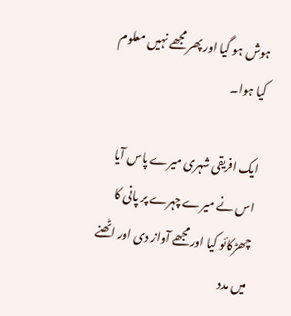ہوش ہو گیا اور پھر مجھے نہیں معلوم کیا ہوا۔

ایک افریقی شہری میرے پاس آیا اس نے میرے چہرے پر پانی کا چھڑکائو کیا اور مجھے آواز دی اور اٹھنے میں مدد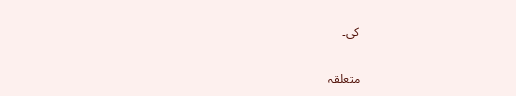کی۔

متعلقہ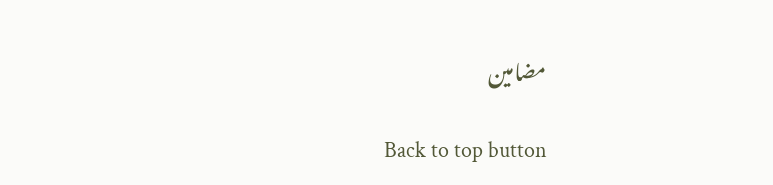مضامین

Back to top button